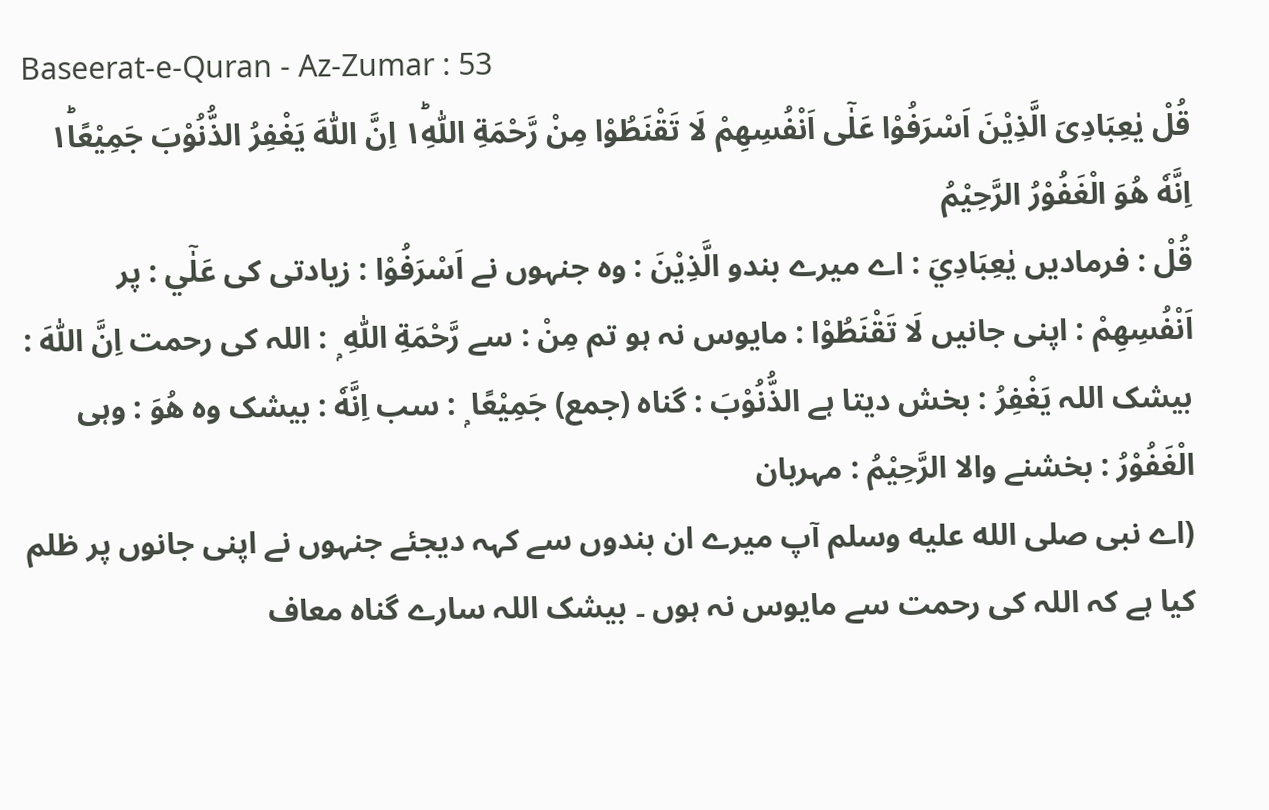Baseerat-e-Quran - Az-Zumar : 53
قُلْ یٰعِبَادِیَ الَّذِیْنَ اَسْرَفُوْا عَلٰۤى اَنْفُسِهِمْ لَا تَقْنَطُوْا مِنْ رَّحْمَةِ اللّٰهِ١ؕ اِنَّ اللّٰهَ یَغْفِرُ الذُّنُوْبَ جَمِیْعًا١ؕ اِنَّهٗ هُوَ الْغَفُوْرُ الرَّحِیْمُ
قُلْ : فرمادیں يٰعِبَادِيَ : اے میرے بندو الَّذِيْنَ : وہ جنہوں نے اَسْرَفُوْا : زیادتی کی عَلٰٓي : پر اَنْفُسِهِمْ : اپنی جانیں لَا تَقْنَطُوْا : مایوس نہ ہو تم مِنْ : سے رَّحْمَةِ اللّٰهِ ۭ : اللہ کی رحمت اِنَّ اللّٰهَ : بیشک اللہ يَغْفِرُ : بخش دیتا ہے الذُّنُوْبَ : گناہ (جمع) جَمِيْعًا ۭ : سب اِنَّهٗ : بیشک وہ هُوَ : وہی الْغَفُوْرُ : بخشنے والا الرَّحِيْمُ : مہربان
(اے نبی صلى الله عليه وسلم آپ میرے ان بندوں سے کہہ دیجئے جنہوں نے اپنی جانوں پر ظلم کیا ہے کہ اللہ کی رحمت سے مایوس نہ ہوں ۔ بیشک اللہ سارے گناہ معاف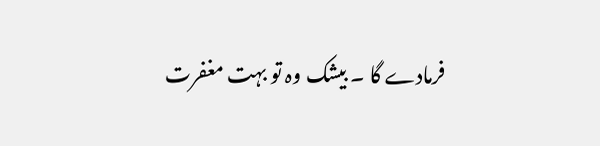فرمادے گا ۔ بیشک وہ تو بہت مغفرت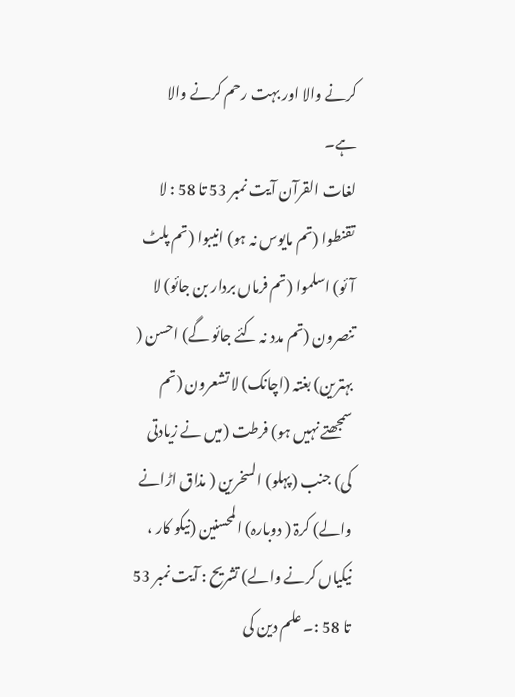کرنے والا اور بہت رحم کرنے والا ہے۔
لغات القرآن آیت نمبر 53 تا 58 : لا تقنطوا (تم مایوس نہ ہو) انیبوا (تم پلٹ آئو) اسلموا (تم فرماں بردار بن جائو) لا تنصرون (تم مدد نہ کئے جائو گے) احسن ( بہترین) بغتہ (اچانک) لا تشعرون (تم سمجھتے نہیں ہو) فرطت (میں نے زیادتی کی) جنب (پہلو) السخرین ( مذاق اڑانے والے) کرۃ ( دوبارہ) المحسنین (نیکو کار ، نیکیاں کرنے والے) تشریح : آیت نمبر 53 تا 58 :۔ علم دین کی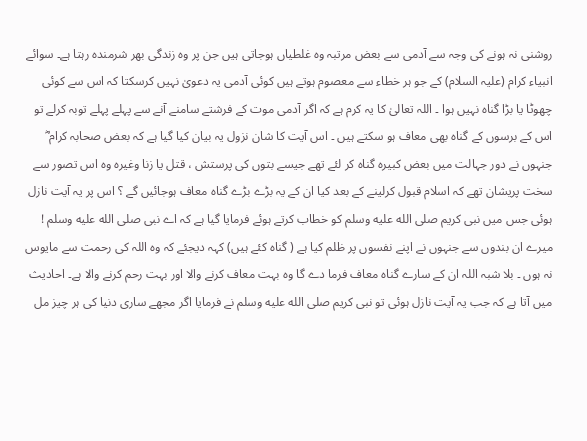روشنی نہ ہونے کی وجہ سے آدمی سے بعض مرتبہ وہ غلطیاں ہوجاتی ہیں جن پر وہ زندگی بھر شرمندہ رہتا ہے۔ سوائے انبیاء کرام (علیہ السلام) کے جو ہر خطاء سے معصوم ہوتے ہیں کوئی آدمی یہ دعویٰ نہیں کرسکتا کہ اس سے کوئی چھوٹا یا بڑا گناہ نہیں ہوا ۔ اللہ تعالیٰ کا یہ کرم ہے کہ اگر آدمی موت کے فرشتے سامنے آنے سے پہلے پہلے توبہ کرلے تو اس کے برسوں کے گناہ بھی معاف ہو سکتے ہیں ۔ اس آیت کا شان نزول یہ بیان کیا گیا ہے کہ بعض صحابہ کرام ؓ جنہوں نے دور جہالت میں بعض کبیرہ گناہ کر لئے تھے جیسے بتوں کی پرستش ، قتل یا زنا وغیرہ وہ اس تصور سے سخت پریشان تھے کہ اسلام قبول کرلینے کے بعد کیا ان کے یہ بڑے بڑے گناہ معاف ہوجائیں گے ؟ اس پر یہ آیت نازل ہوئی جس میں نبی کریم صلى الله عليه وسلم کو خطاب کرتے ہوئے فرمایا گیا ہے کہ اے نبی صلى الله عليه وسلم ! میرے ان بندوں سے جنہوں نے اپنے نفسوں پر ظلم کیا ہے ( گناہ کئے ہیں) کہہ دیجئے کہ وہ اللہ کی رحمت سے مایوس نہ ہوں ۔ بلا شبہ اللہ ان کے سارے گناہ معاف فرما دے گا وہ بہت معاف کرنے والا اور بہت رحم کرنے والا ہے۔ احادیث میں آتا ہے کہ جب یہ آیت نازل ہوئی تو نبی کریم صلى الله عليه وسلم نے فرمایا اگر مجھے ساری دنیا کی ہر چیز مل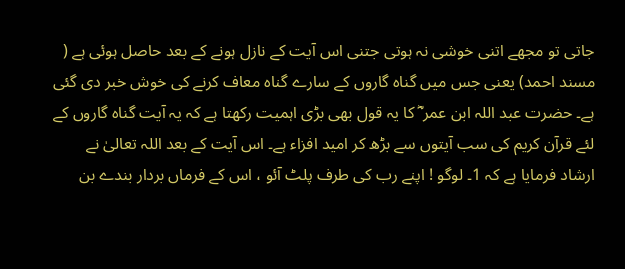جاتی تو مجھے اتنی خوشی نہ ہوتی جتنی اس آیت کے نازل ہونے کے بعد حاصل ہوئی ہے ( مسند احمد) یعنی جس میں گناہ گاروں کے سارے گناہ معاف کرنے کی خوش خبر دی گئی ہے۔ حضرت عبد اللہ ابن عمر ؓ کا یہ قول بھی بڑی اہمیت رکھتا ہے کہ یہ آیت گناہ گاروں کے لئے قرآن کریم کی سب آیتوں سے بڑھ کر امید افزاء ہے۔ اس آیت کے بعد اللہ تعالیٰ نے ارشاد فرمایا ہے کہ 1۔ لوگو ! اپنے رب کی طرف پلٹ آئو ، اس کے فرماں بردار بندے بن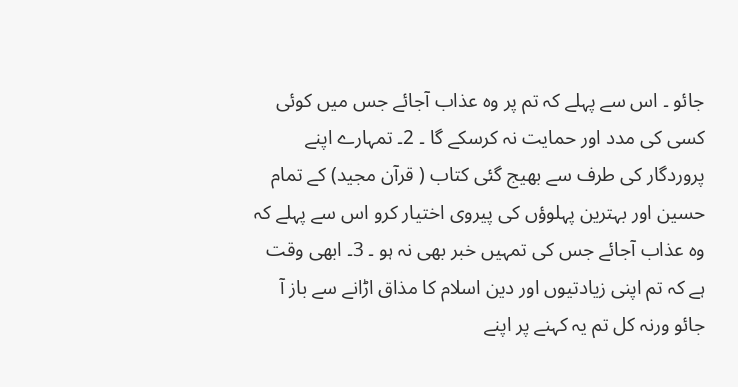جائو ۔ اس سے پہلے کہ تم پر وہ عذاب آجائے جس میں کوئی کسی کی مدد اور حمایت نہ کرسکے گا ۔ 2۔ تمہارے اپنے پروردگار کی طرف سے بھیج گئی کتاب ( قرآن مجید) کے تمام حسین اور بہترین پہلوؤں کی پیروی اختیار کرو اس سے پہلے کہ وہ عذاب آجائے جس کی تمہیں خبر بھی نہ ہو ۔ 3۔ ابھی وقت ہے کہ تم اپنی زیادتیوں اور دین اسلام کا مذاق اڑانے سے باز آ جائو ورنہ کل تم یہ کہنے پر اپنے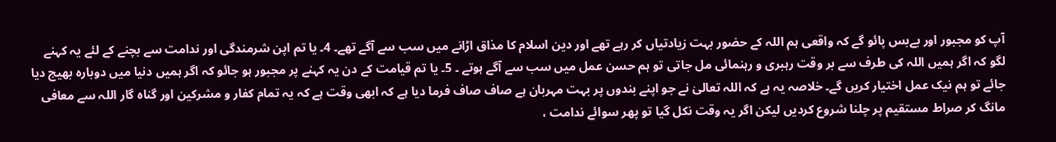آپ کو مجبور اور بےبس پائو گے کہ واقعی ہم اللہ کے حضور بہت زیادتیاں کر رہے تھے اور دین اسلام کا مذاق اڑانے میں سب سے آگے تھے۔ 4۔ یا تم اپن شرمندگی اور ندامت سے بچنے کے لئے یہ کہنے لگو کہ اگر ہمیں اللہ کی طرف سے بر وقت رہبری و رہنمائی مل جاتی تو ہم حسن عمل میں سب سے آگے ہوتے ۔ 5۔ یا تم قیامت کے دن یہ کہنے پر مجبور ہو جائو کہ اگر ہمیں دنیا میں دوبارہ بھیج دیا جائے تو ہم نیک عمل اختیار کریں گے۔ خلاصہ یہ ہے کہ اللہ تعالیٰ نے جو اپنے بندوں پر بہت مہربان ہے صاف صاف فرما دیا ہے کہ ابھی وقت ہے کہ یہ تمام کفار و مشرکین اور گناہ گار اللہ سے معافی مانگ کر صراط مستقیم پر چلنا شروع کردیں لیکن اگر یہ وقت نکل گیا تو پھر سوائے ندامت ،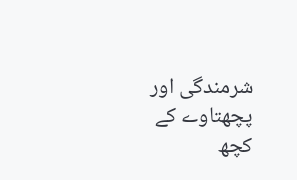شرمندگی اور پچھتاوے کے کچھ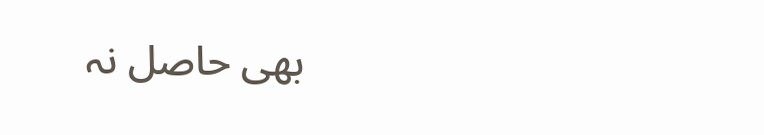بھی حاصل نہ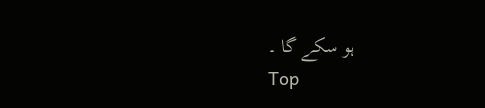ہو سکے گا ۔
Top